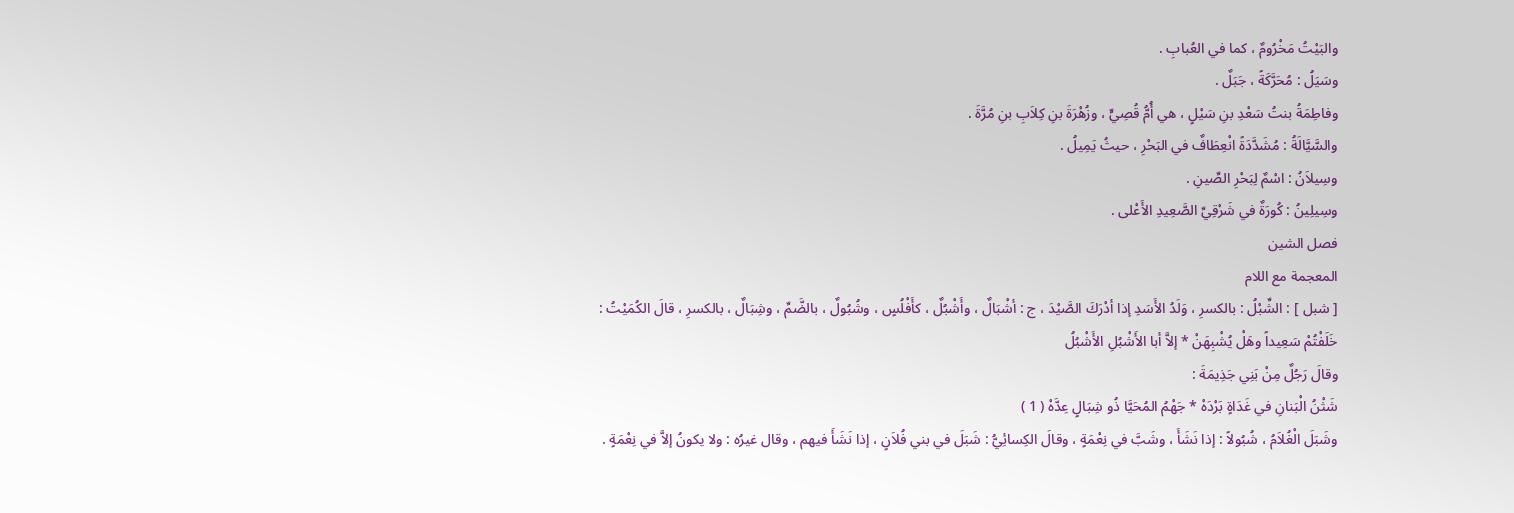والبَيْتُ مَخْرُومٌ ، كما في العُبابِ .
وسَيَلُ : مُحَرَّكَةً ، جَبَلٌ .
وفاطِمَةُ بنتُ سَعْدِ بنِ سَيْلٍ ، هي أُمُّ قُصِيٍّ ، وزُهْرَةَ بنِ كِلاَبِ بنِ مُرَّةَ .
والسَّيَّالَةُ : مُشَدَّدَةً انْعِطَافٌ في البَحْرِ ، حيثُ يَمِيلُ .
وسِيلاَنُ : اسْمٌ لِبَحْرِ الصِّينِ .
وسِيلِينُ : كُورَةٌ في شَرْقِيِّ الصَّعِيدِ الأَعْلى .
فصل الشين
المعجمة مع اللام
[ شبل ] : الشِّبْلُ : بالكسرِ ، وَلَدُ الأَسَدِ إذا أدْرَكَ الصَّيْدَ ، ج : أشْبَالٌ ، وأَشْبُلٌ ، كأَفْلُسٍ ، وشُبُولٌ ، بالضَّمِّ ، وشِبَالٌ ، بالكسرِ ، قالَ الكُمَيْتُ :
خَلَفْتُمْ سَعِيداً وهَلْ يُشْبِهَنْ * إلاَّ أبا الأَشْبُلِ الأَشْبُلُ
وقالَ رَجُلٌ مِنْ بَنِي جَذِيمَةَ :
شَثْنُ الْبَنانِ في غَدَاةٍ بَرْدَهْ * جَهْمُ المُحَيَّا ذُو شِبَالٍ عِدَّهْ ( 1 )
وشَبَلَ الْغُلاَمُ ، شُبُولاً : إذا نَشَأَ ، وشَبَّ في نِعْمَةٍ ، وقالَ الكِسائِيُّ : شَبَلَ في بني فُلاَنٍ ، إذا نَشَأَ فيهم ، وقال غيرُه : ولا يكونُ إلاَّ في نِعْمَةٍ .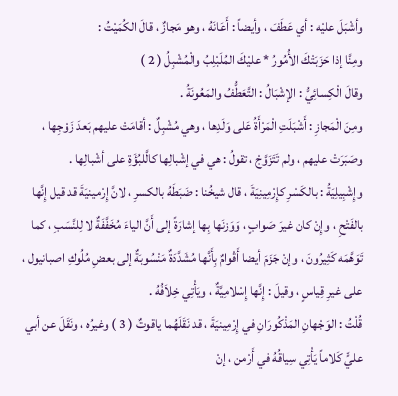وأشْبَلَ عليْه : أي عَطَفَ ، وأيضاً : أَعَانَهُ ، وهو مَجازٌ ، قالَ الكُمَيْتُ :
ومِنَّا إذا حَزَبَتْكَ الأُمُورُ * عليْكَ المُلَبْلِبُ والْمُشْبِلُ ( 2 )
وقالَ الْكِسائِيُّ : الإشْبَالُ : التَّعَطُّفُ والمَعُونَةُ .
ومِنَ الْمَجازِ : أَشْبَلَتِ الْمَرْأَةُ عَلى وَلَدِها ، وهي مُشْبِلٌ : أقامَتْ عليهم بَعدَ زَوْجِها ، وصَبَرَتْ عليهم ، ولم تَتَزَوَّجْ ، تقولُ : هي في إشْبالِها كالَّلبُؤَةِ على أشْبالِها .
وإِشْبِيلِيَةُ : بالكَسْرِ كإِرْمِينِيَةَ ، قال شيخُنا : ضَبَطَهُ بالكسرِ ، لانَّ إِرْمينيَةَ قد قيل إِنَّها بالفَتْحِ ، وإِنْ كان غيرَ صَوابٍ ، وَوَزنَها بِها إشارَةً إلى أَنَّ الياءَ مُخَفَّفَةٌ لا لِلنَّسَبِ ، كما تَوَهَّمَه كَثِيرُونَ ، وإنْ جَزَمَ أيضا أَقْوامٌ بِأَنَّها مُشَدَّدَةٌ مَنْسُوبَةٌ إلى بعضِ مُلُوكِ اصبانيول ، على غيرِ قِياسٍ ، وقيلَ : إِنَّها إِسْلامِيَّةٌ ، ويَأْتِي خِلاَفُهُ .
قُلْتُ : الوَجْهانِ المَذْكُورَانِ في إِرْمِينيَةَ ، قد نَقَلَهُما ياقوتٌ ( 3 ) وغيرُه ، ونَقَلَ عن أبي عليٍّ كَلاماً يَأْتِي سِياقُهُ في أَرْمن ، إنْ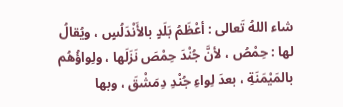شاء اللهُ تَعالى : أعْظَمُ بَلَدٍ بالأَنْدَلُسٍ ، ويُقالُ لها : حِمْصُ ، لأنَّ جُنْدَ حِمْصَ نَزَلَها ، ولِواؤُهُم بالمَيْمَنَةِ ، بعدَ لِواءِ جُنْدِ دِمَشْقَ ، وبها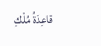قاعِدَةُ مُلْكِ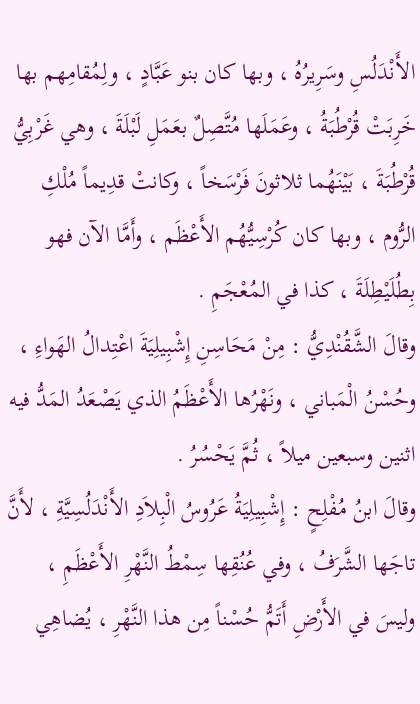الأَنْدَلُسِ وسَرِيرُهُ ، وبها كان بنو عَبَّادٍ ، ولِمُقامِهم بها خَرِبَتْ قُرْطُبَةُ ، وعَمَلَها مُتَّصِلٌ بعَمَلِ لَبْلَةَ ، وهي غَرْبِيُّ قُرْطُبَةَ ، بَيْنَهُما ثلاثونَ فَرْسَخاً ، وكانتْ قدِيماً مُلْكِ الرُّوم ، وبها كان كُرْسِيُّهُم الأَعْظَم ، وأَمَّا الآن فهو بِطُلَيْطِلَةَ ، كذا في المُعْجَمِ .
وقالَ الشَّقُنْدِيُّ : مِنْ مَحَاسِنِ إِشْبِيلِيَةَ اعْتِدالُ الهَواءِ ، وحُسْنُ الْمَباني ، ونَهْرُها الأَعْظَمُ الذي يَصْعَدُ المَدُّ فيه اثنين وسبعين ميلاً ، ثُمَّ يَحْسُرُ .
وقالَ ابنُ مُفْلِحٍ : إِشْبِيلِيَةُ عَرُوسُ الْبِلاَدِ الأَنْدَلُسِيَّةِ ، لأَنَّ تاجَها الشَّرَفُ ، وفي عُنُقِها سِمْطُ النَّهْرِ الأَعْظَمِ ، وليسَ في الأَرْضِ أَتَمُّ حُسْناً مِن هذا النَّهْرِ ، يُضاهِي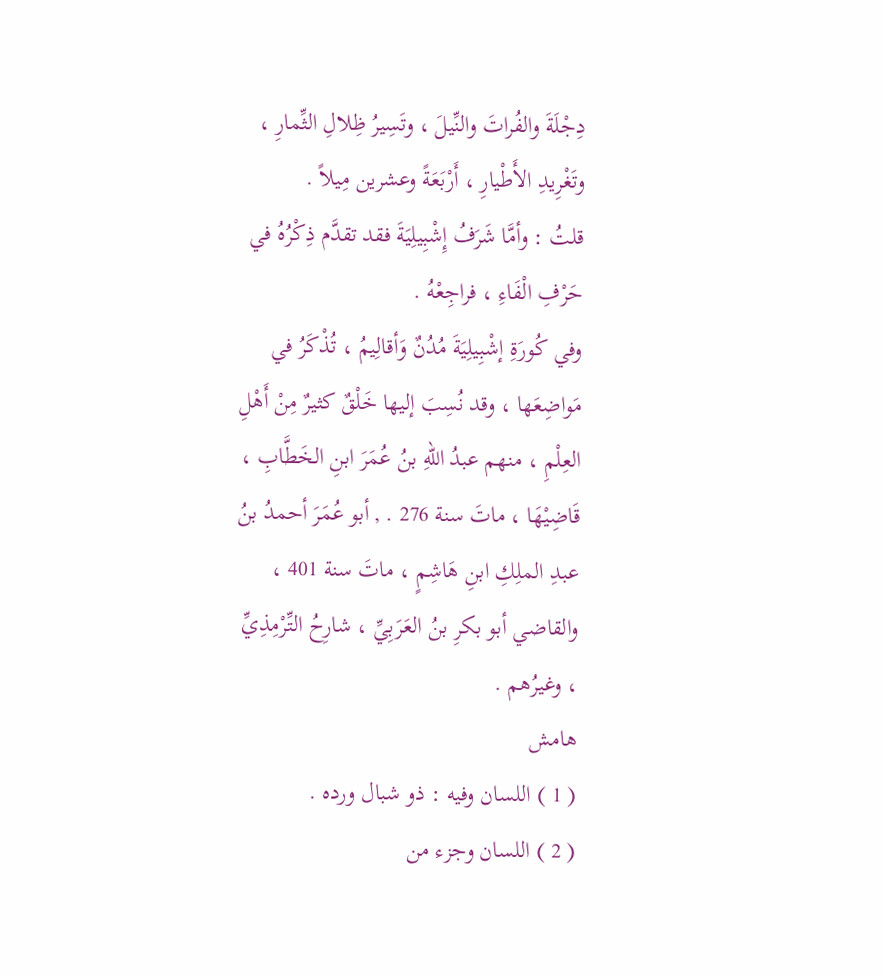دِجْلَةَ والفُراتَ والنِّيلَ ، وتَسِيرُ ظِلالِ الثِّمارِ ، وتَغْرِيدِ الأَطْيارِ ، أَرْبَعَةً وعشرين مِيلاً .
قلتُ : وأمَّا شَرَفُ إِشْبِيلِيَةَ فقد تقدَّم ذِكْرُهُ في حَرْفِ الْفَاءِ ، فراجِعْهُ .
وفي كُورَةِ إشْبِيلِيَةَ مُدُنٌ وَأقالِيمُ ، تُذْكَرُ في مَواضِعَها ، وقد نُسِبَ إليها خَلْقٌ كثيرٌ مِنْ أَهْلِ العِلْمِ ، منهم عبدُ اللهِ بنُ عُمَرَ ابنِ الخَطَّابِ ، قَاضِيْهَا ، ماتَ سنة 276 . , أبو عُمَرَ أحمدُ بنُ عبدِ الملِكِ ابنِ هَاشِمٍ ، ماتَ سنة 401 ، والقاضي أبو بكرِ بنُ العَرَبِيِّ ، شارِحُ التِّرْمِذِيِّ ، وغيرُهم .
هامش
( 1 ) اللسان وفيه : ذو شبال ورده .
( 2 ) اللسان وجزء من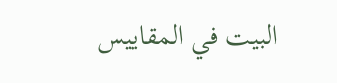البيت في المقاييس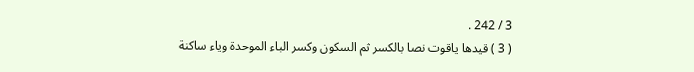3 / 242 .
( 3 ) قيدها ياقوت نصا بالكسر ثم السكون وكسر الباء الموحدة وياء ساكنة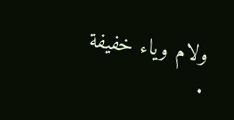ولام وياء خفيفة .